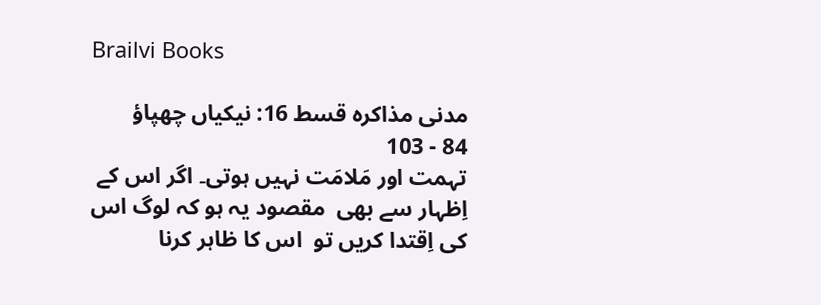Brailvi Books

مدنی مذاکرہ قسط 16: نیکیاں چھپاؤ
84 - 103
تہمت اور مَلامَت نہیں ہوتی۔ اگر اس کے اِظہار سے بھی  مقصود یہ ہو کہ لوگ اس کی اِقتدا کریں تو  اس کا ظاہر کرنا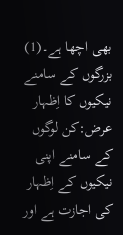بھی اچھا ہے۔(1)
بزرگوں کے سامنے نیکیوں کا اِظہار
عرض:کن لوگوں کے سامنے اپنی نیکیوں کے اِظہار کی اجازت ہے اور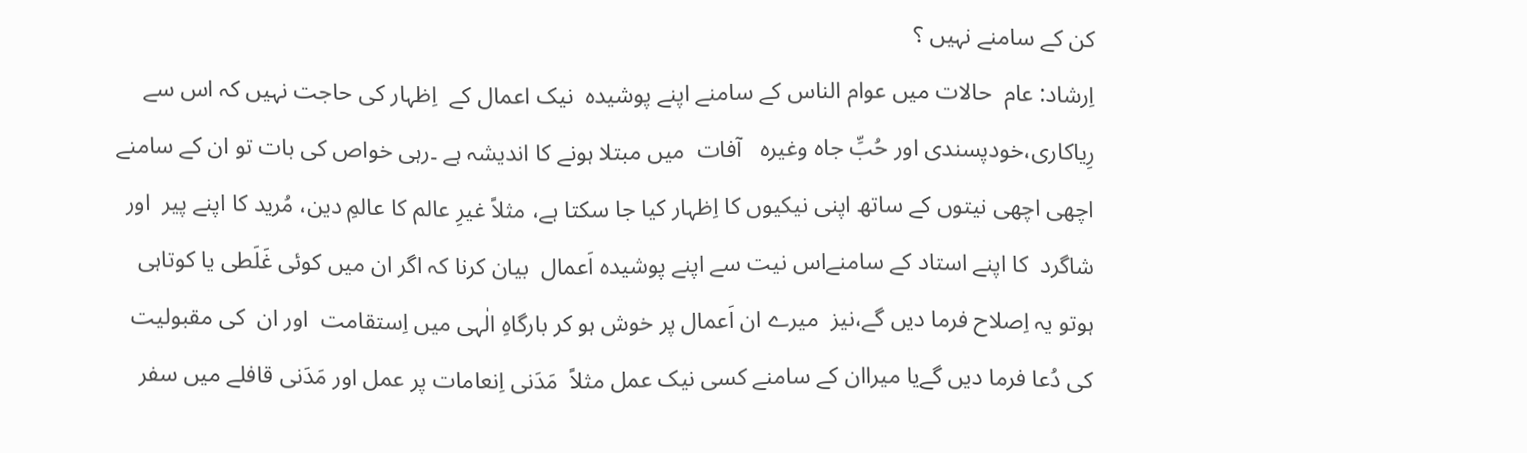کن کے سامنے نہیں ؟
اِرشاد: عام  حالات میں عوام الناس کے سامنے اپنے پوشیدہ  نیک اعمال کے  اِظہار کی حاجت نہیں کہ اس سے رِیاکاری،خودپسندی اور حُبِّ جاہ وغیرہ   آفات  میں مبتلا ہونے کا اندیشہ ہے ۔رہی خواص کی بات تو ان کے سامنے اچھی اچھی نیتوں کے ساتھ اپنی نیکیوں کا اِظہار کیا جا سکتا ہے، مثلاً غیرِ عالم کا عالمِ دین، مُرید کا اپنے پیر  اور  شاگرد  کا اپنے استاد کے سامنےاس نیت سے اپنے پوشیدہ اَعمال  بیان کرنا کہ اگر ان میں کوئی غَلَطی یا کوتاہی ہوتو یہ اِصلاح فرما دیں گے،نیز  میرے ان اَعمال پر خوش ہو کر بارگاہِ الٰہی میں اِستقامت  اور ان  کی مقبولیت کی دُعا فرما دیں گےیا میراان کے سامنے کسی نیک عمل مثلاً  مَدَنی اِنعامات پر عمل اور مَدَنی قافلے میں سفر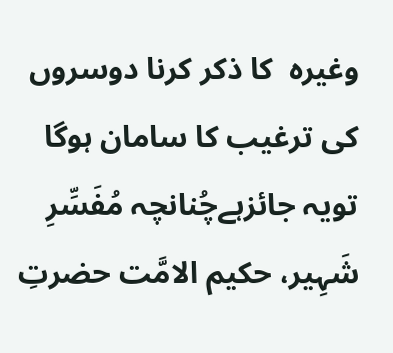وغیرہ  کا ذکر کرنا دوسروں کی ترغیب کا سامان ہوگا تویہ جائزہےچُنانچہ مُفَسِّرِ شَہِیر، حکیم الامَّت حضرتِ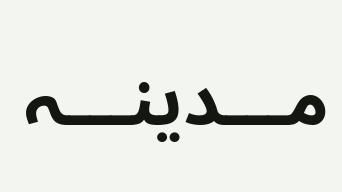مـــدینـــہ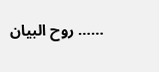…… روح البیان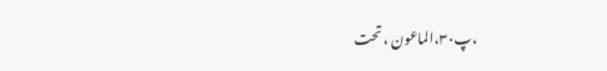،پ۳۰،الماعون ، تحت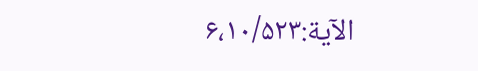الآية:۶،۱۰/۵۲۳